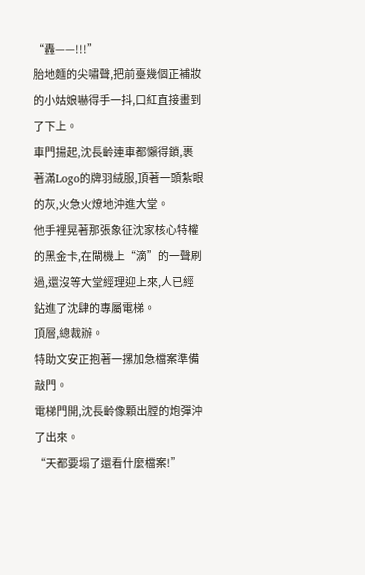“轟——!!!”
胎地麵的尖嘯聲,把前臺幾個正補妝的小姑娘嚇得手一抖,口紅直接畫到了下上。
車門揚起,沈長齡連車都懶得鎖,裹著滿Logo的牌羽絨服,頂著一頭紮眼的灰,火急火燎地沖進大堂。
他手裡晃著那張象征沈家核心特權的黑金卡,在閘機上“滴”的一聲刷過,還沒等大堂經理迎上來,人已經鉆進了沈肆的專屬電梯。
頂層,總裁辦。
特助文安正抱著一摞加急檔案準備敲門。
電梯門開,沈長齡像顆出膛的炮彈沖了出來。
“天都要塌了還看什麼檔案!”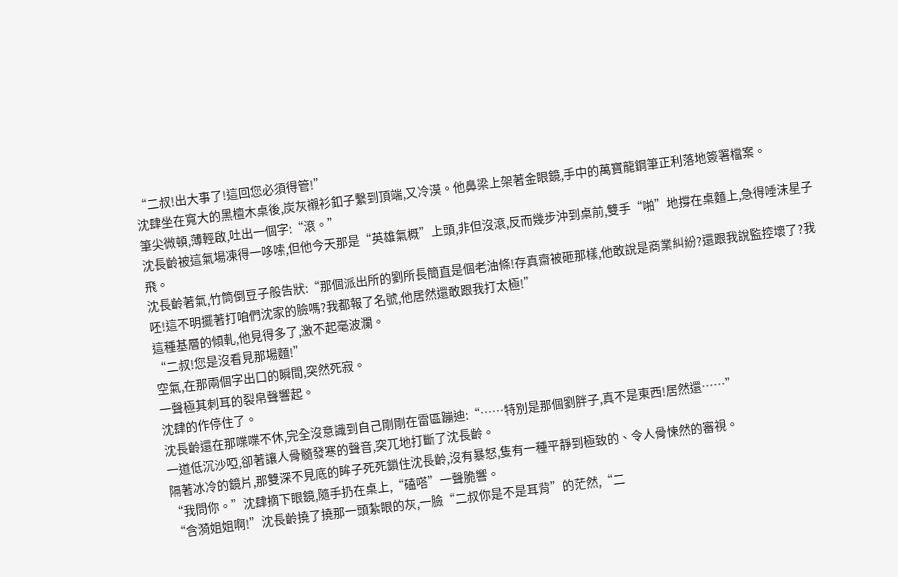“二叔!出大事了!這回您必須得管!”
沈肆坐在寬大的黑檀木桌後,炭灰襯衫釦子繫到頂端,又冷漠。他鼻梁上架著金眼鏡,手中的萬寶龍鋼筆正利落地簽署檔案。
筆尖微頓,薄輕啟,吐出一個字:“滾。”
沈長齡被這氣場凍得一哆嗦,但他今天那是“英雄氣概”上頭,非但沒滾,反而幾步沖到桌前,雙手“啪”地撐在桌麵上,急得唾沫星子飛。
沈長齡著氣,竹筒倒豆子般告狀:“那個派出所的劉所長簡直是個老油條!存真齋被砸那樣,他敢說是商業糾紛?還跟我說監控壞了?我呸!這不明擺著打咱們沈家的臉嗎?我都報了名號,他居然還敢跟我打太極!”
這種基層的傾軋,他見得多了,激不起毫波瀾。
“二叔!您是沒看見那場麵!”
空氣,在那兩個字出口的瞬間,突然死寂。
一聲極其刺耳的裂帛聲響起。
沈肆的作停住了。
沈長齡還在那喋喋不休,完全沒意識到自己剛剛在雷區蹦迪:“……特別是那個劉胖子,真不是東西!居然還……”
一道低沉沙啞,卻著讓人骨髓發寒的聲音,突兀地打斷了沈長齡。
隔著冰冷的鏡片,那雙深不見底的眸子死死鎖住沈長齡,沒有暴怒,隻有一種平靜到極致的、令人骨悚然的審視。
“我問你。”沈肆摘下眼鏡,隨手扔在桌上,“磕嗒”一聲脆響。
“含漪姐姐啊!”沈長齡撓了撓那一頭紮眼的灰,一臉“二叔你是不是耳背”的茫然,“二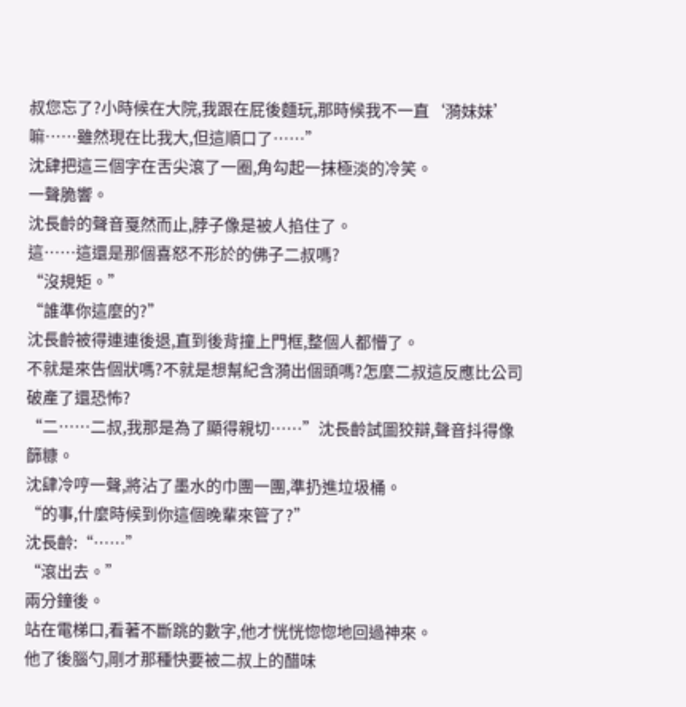叔您忘了?小時候在大院,我跟在屁後麵玩,那時候我不一直‘漪妹妹’嘛……雖然現在比我大,但這順口了……”
沈肆把這三個字在舌尖滾了一圈,角勾起一抹極淡的冷笑。
一聲脆響。
沈長齡的聲音戛然而止,脖子像是被人掐住了。
這……這還是那個喜怒不形於的佛子二叔嗎?
“沒規矩。”
“誰準你這麼的?”
沈長齡被得連連後退,直到後背撞上門框,整個人都懵了。
不就是來告個狀嗎?不就是想幫紀含漪出個頭嗎?怎麼二叔這反應比公司破產了還恐怖?
“二……二叔,我那是為了顯得親切……”沈長齡試圖狡辯,聲音抖得像篩糠。
沈肆冷哼一聲,將沾了墨水的巾團一團,準扔進垃圾桶。
“的事,什麼時候到你這個晚輩來管了?”
沈長齡:“……”
“滾出去。”
兩分鐘後。
站在電梯口,看著不斷跳的數字,他才恍恍惚惚地回過神來。
他了後腦勺,剛才那種快要被二叔上的醋味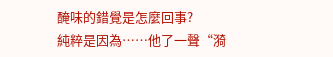醃味的錯覺是怎麼回事?
純粹是因為……他了一聲“漪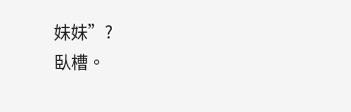妹妹”?
臥槽。